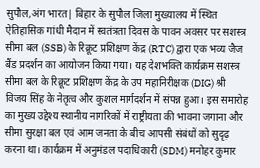सुपौल,अंग भारत| बिहार के सुपौल जिला मुख्यालय में स्थित ऐतिहासिक गांधी मैदान में स्वतंत्रता दिवस के पावन अवसर पर सशस्त्र सीमा बल (SSB) के रिक्रूट प्रशिक्षण केंद्र (RTC) द्वारा एक भव्य जैज बैंड प्रदर्शन का आयोजन किया गया। यह देशभक्ति कार्यक्रम सशस्त्र सीमा बल के रिक्रूट प्रशिक्षण केंद्र के उप महानिरीक्षक (DIG) श्री विजय सिंह के नेतृत्व और कुशल मार्गदर्शन में संपन्न हुआ। इस समारोह का मुख्य उद्देश्य स्थानीय नागरिकों में राष्ट्रीयता की भावना जगाना और सीमा सुरक्षा बल एवं आम जनता के बीच आपसी संबंधों को सुदृढ़ करना था। कार्यक्रम में अनुमंडल पदाधिकारी (SDM) मनोहर कुमार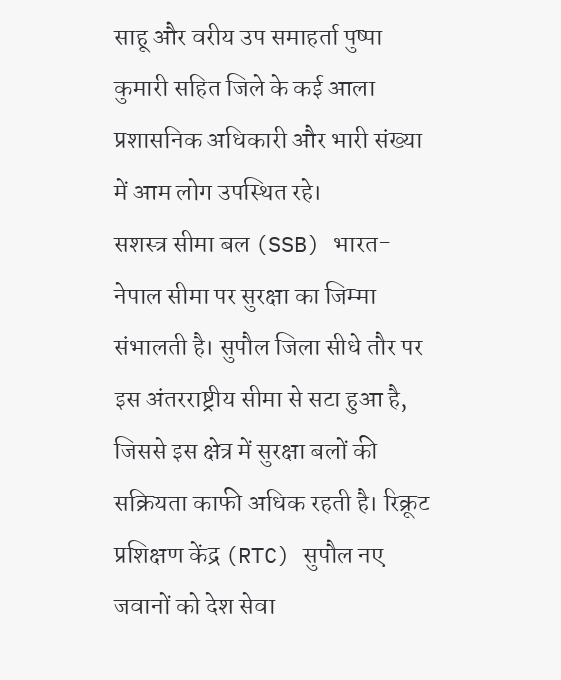साहू और वरीय उप समाहर्ता पुष्पा कुमारी सहित जिले के कई आला प्रशासनिक अधिकारी और भारी संख्या में आम लोग उपस्थित रहे।
सशस्त्र सीमा बल (SSB) भारत-नेपाल सीमा पर सुरक्षा का जिम्मा संभालती है। सुपौल जिला सीधे तौर पर इस अंतरराष्ट्रीय सीमा से सटा हुआ है, जिससे इस क्षेत्र में सुरक्षा बलों की सक्रियता काफी अधिक रहती है। रिक्रूट प्रशिक्षण केंद्र (RTC) सुपौल नए जवानों को देश सेवा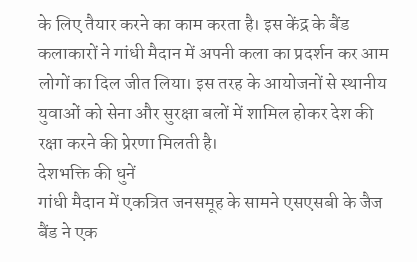के लिए तैयार करने का काम करता है। इस केंद्र के बैंड कलाकारों ने गांधी मैदान में अपनी कला का प्रदर्शन कर आम लोगों का दिल जीत लिया। इस तरह के आयोजनों से स्थानीय युवाओं को सेना और सुरक्षा बलों में शामिल होकर देश की रक्षा करने की प्रेरणा मिलती है।
देशभक्ति की धुनें
गांधी मैदान में एकत्रित जनसमूह के सामने एसएसबी के जैज बैंड ने एक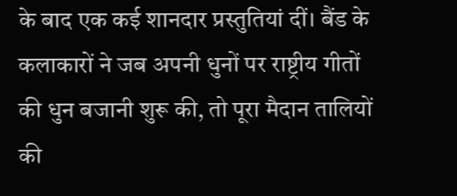के बाद एक कई शानदार प्रस्तुतियां दीं। बैंड के कलाकारों ने जब अपनी धुनों पर राष्ट्रीय गीतों की धुन बजानी शुरू की, तो पूरा मैदान तालियों की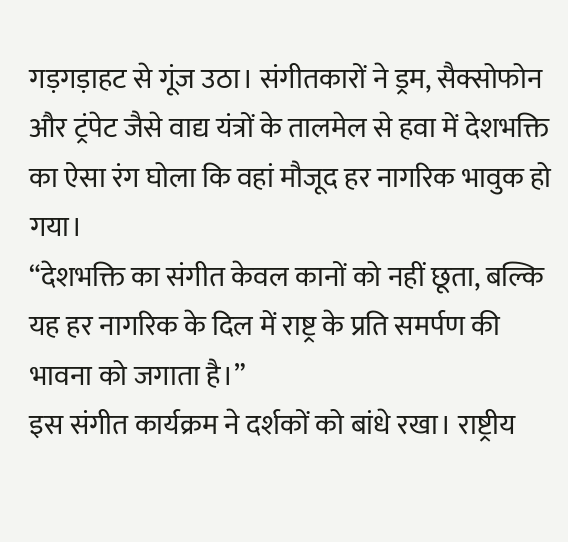गड़गड़ाहट से गूंज उठा। संगीतकारों ने ड्रम, सैक्सोफोन और ट्रंपेट जैसे वाद्य यंत्रों के तालमेल से हवा में देशभक्ति का ऐसा रंग घोला कि वहां मौजूद हर नागरिक भावुक हो गया।
“देशभक्ति का संगीत केवल कानों को नहीं छूता, बल्कि यह हर नागरिक के दिल में राष्ट्र के प्रति समर्पण की भावना को जगाता है।”
इस संगीत कार्यक्रम ने दर्शकों को बांधे रखा। राष्ट्रीय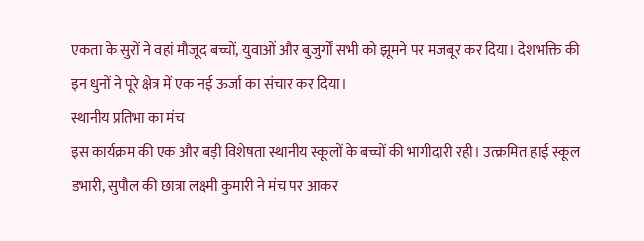एकता के सुरों ने वहां मौजूद बच्चों, युवाओं और बुजुर्गों सभी को झूमने पर मजबूर कर दिया। देशभक्ति की इन धुनों ने पूरे क्षेत्र में एक नई ऊर्जा का संचार कर दिया।
स्थानीय प्रतिभा का मंच
इस कार्यक्रम की एक और बड़ी विशेषता स्थानीय स्कूलों के बच्चों की भागीदारी रही। उत्क्रमित हाई स्कूल डभारी, सुपौल की छात्रा लक्ष्मी कुमारी ने मंच पर आकर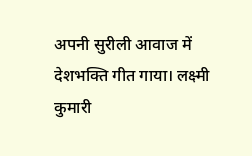अपनी सुरीली आवाज में देशभक्ति गीत गाया। लक्ष्मी कुमारी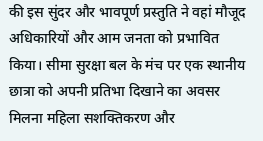की इस सुंदर और भावपूर्ण प्रस्तुति ने वहां मौजूद अधिकारियों और आम जनता को प्रभावित किया। सीमा सुरक्षा बल के मंच पर एक स्थानीय छात्रा को अपनी प्रतिभा दिखाने का अवसर मिलना महिला सशक्तिकरण और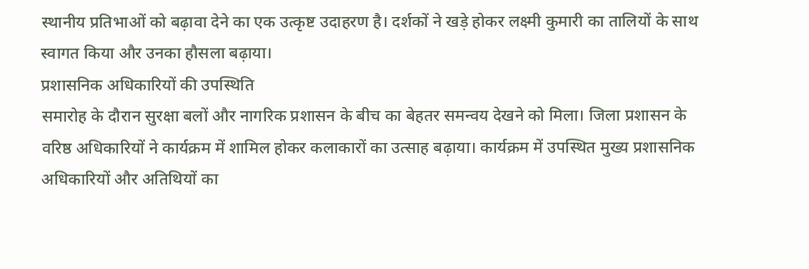स्थानीय प्रतिभाओं को बढ़ावा देने का एक उत्कृष्ट उदाहरण है। दर्शकों ने खड़े होकर लक्ष्मी कुमारी का तालियों के साथ स्वागत किया और उनका हौसला बढ़ाया।
प्रशासनिक अधिकारियों की उपस्थिति
समारोह के दौरान सुरक्षा बलों और नागरिक प्रशासन के बीच का बेहतर समन्वय देखने को मिला। जिला प्रशासन के वरिष्ठ अधिकारियों ने कार्यक्रम में शामिल होकर कलाकारों का उत्साह बढ़ाया। कार्यक्रम में उपस्थित मुख्य प्रशासनिक अधिकारियों और अतिथियों का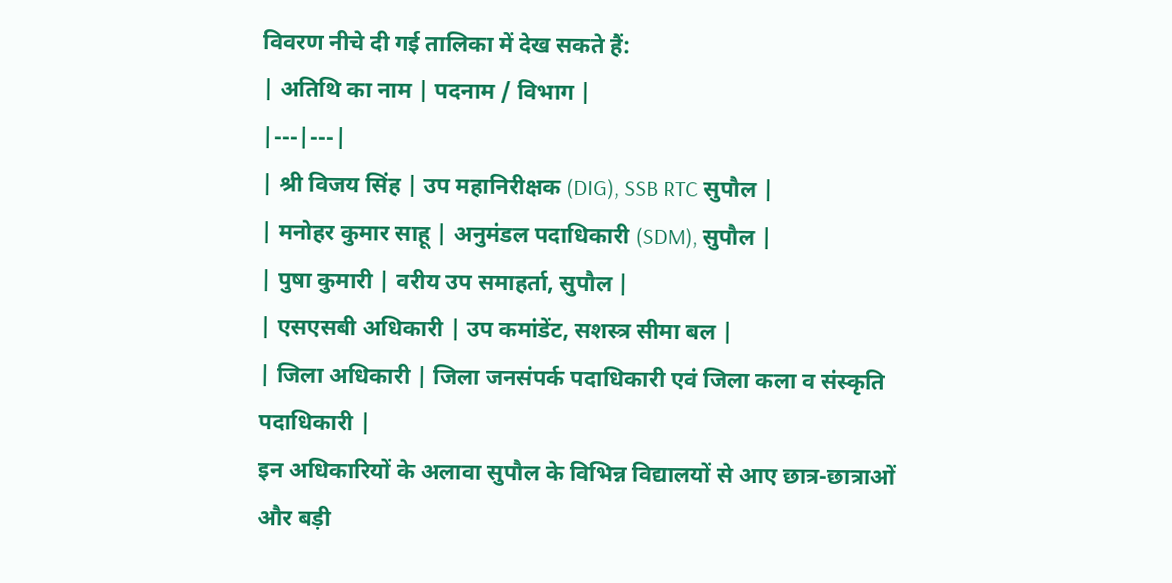विवरण नीचे दी गई तालिका में देख सकते हैं:
| अतिथि का नाम | पदनाम / विभाग |
|---|---|
| श्री विजय सिंह | उप महानिरीक्षक (DIG), SSB RTC सुपौल |
| मनोहर कुमार साहू | अनुमंडल पदाधिकारी (SDM), सुपौल |
| पुषा कुमारी | वरीय उप समाहर्ता, सुपौल |
| एसएसबी अधिकारी | उप कमांडेंट, सशस्त्र सीमा बल |
| जिला अधिकारी | जिला जनसंपर्क पदाधिकारी एवं जिला कला व संस्कृति पदाधिकारी |
इन अधिकारियों के अलावा सुपौल के विभिन्न विद्यालयों से आए छात्र-छात्राओं और बड़ी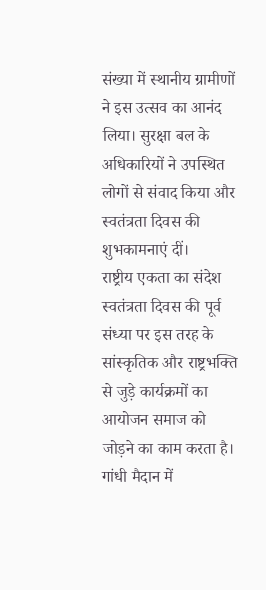संख्या में स्थानीय ग्रामीणों ने इस उत्सव का आनंद लिया। सुरक्षा बल के अधिकारियों ने उपस्थित लोगों से संवाद किया और स्वतंत्रता दिवस की शुभकामनाएं दीं।
राष्ट्रीय एकता का संदेश
स्वतंत्रता दिवस की पूर्व संध्या पर इस तरह के सांस्कृतिक और राष्ट्रभक्ति से जुड़े कार्यक्रमों का आयोजन समाज को जोड़ने का काम करता है। गांधी मैदान में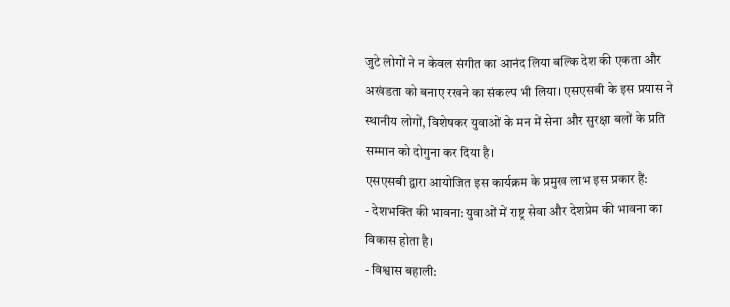जुटे लोगों ने न केवल संगीत का आनंद लिया बल्कि देश की एकता और अखंडता को बनाए रखने का संकल्प भी लिया। एसएसबी के इस प्रयास ने स्थानीय लोगों, विशेषकर युवाओं के मन में सेना और सुरक्षा बलों के प्रति सम्मान को दोगुना कर दिया है।
एसएसबी द्वारा आयोजित इस कार्यक्रम के प्रमुख लाभ इस प्रकार हैं:
- देशभक्ति की भावना: युवाओं में राष्ट्र सेवा और देशप्रेम की भावना का विकास होता है।
- विश्वास बहाली: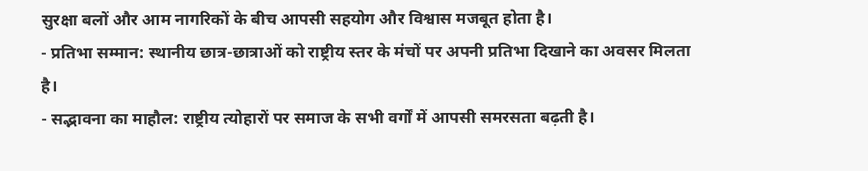सुरक्षा बलों और आम नागरिकों के बीच आपसी सहयोग और विश्वास मजबूत होता है।
- प्रतिभा सम्मान: स्थानीय छात्र-छात्राओं को राष्ट्रीय स्तर के मंचों पर अपनी प्रतिभा दिखाने का अवसर मिलता है।
- सद्भावना का माहौल: राष्ट्रीय त्योहारों पर समाज के सभी वर्गों में आपसी समरसता बढ़ती है।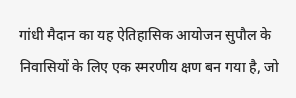गांधी मैदान का यह ऐतिहासिक आयोजन सुपौल के निवासियों के लिए एक स्मरणीय क्षण बन गया है, जो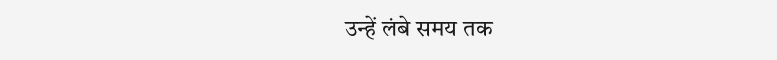उन्हें लंबे समय तक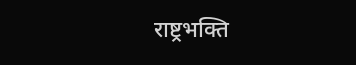राष्ट्रभक्ति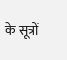के सूत्रों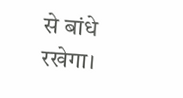से बांधे रखेगा।